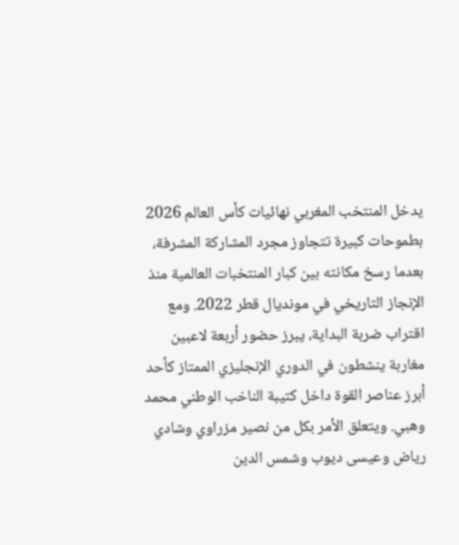يدخل المنتخب المغربي نهائيات كأس العالم 2026 بطموحات كبيرة تتجاوز مجرد المشاركة المشرفة، بعدما رسخ مكانته بين كبار المنتخبات العالمية منذ الإنجاز التاريخي في مونديال قطر 2022. ومع اقتراب ضربة البداية، يبرز حضور أربعة لاعبين مغاربة ينشطون في الدوري الإنجليزي الممتاز كأحد أبرز عناصر القوة داخل كتيبة الناخب الوطني محمد وهبي. ويتعلق الأمر بكل من نصير مزراوي وشادي رياض وعيسى ديوب وشمس الدين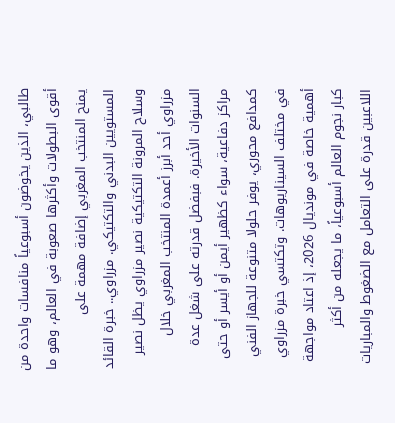طالبي، الذين يخوضون أسبوعياً منافسات واحدة من أقوى البطولات وأكثرها صعوبة في العالم، وهو ما يمنح المنتخب المغربي إضافة مهمة على المستويين البدني والتكتيكي. مزراوي.. خبرة القائد وسلاح المرونة التكتيكية نصير مزراوي يظل نصير مزراوي أحد أبرز أعمدة المنتخب المغربي خلال السنوات الأخيرة. فبفضل قدرته على شغل عدة مراكز دفاعية، سواء كظهير أيمن أو أيسر أو حتى كمدافع محوري، يوفر حلولا متنوعة للجهاز الفني في مختلف السيناريوهات. وتكتسي خبرة مزراوي أهمية خاصة في مونديال 2026، إذ اعتاد مواجهة كبار نجوم العالم أسبوعياً، ما يجعله من أكثر اللاعبين قدرة على التعامل مع الضغوط والمباريات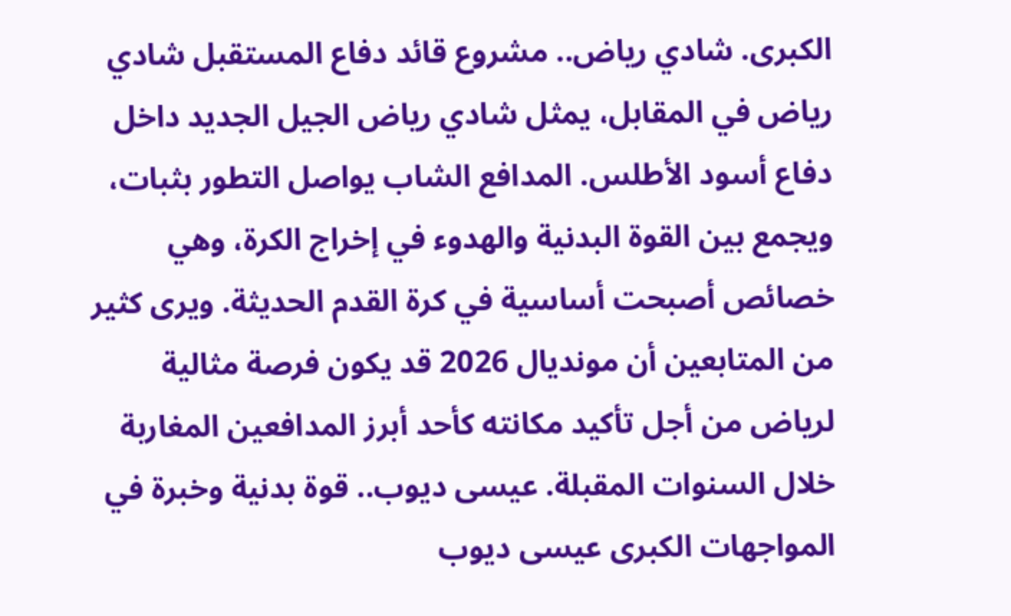الكبرى. شادي رياض.. مشروع قائد دفاع المستقبل شادي رياض في المقابل، يمثل شادي رياض الجيل الجديد داخل دفاع أسود الأطلس. المدافع الشاب يواصل التطور بثبات، ويجمع بين القوة البدنية والهدوء في إخراج الكرة، وهي خصائص أصبحت أساسية في كرة القدم الحديثة. ويرى كثير من المتابعين أن مونديال 2026 قد يكون فرصة مثالية لرياض من أجل تأكيد مكانته كأحد أبرز المدافعين المغاربة خلال السنوات المقبلة. عيسى ديوب.. قوة بدنية وخبرة في المواجهات الكبرى عيسى ديوب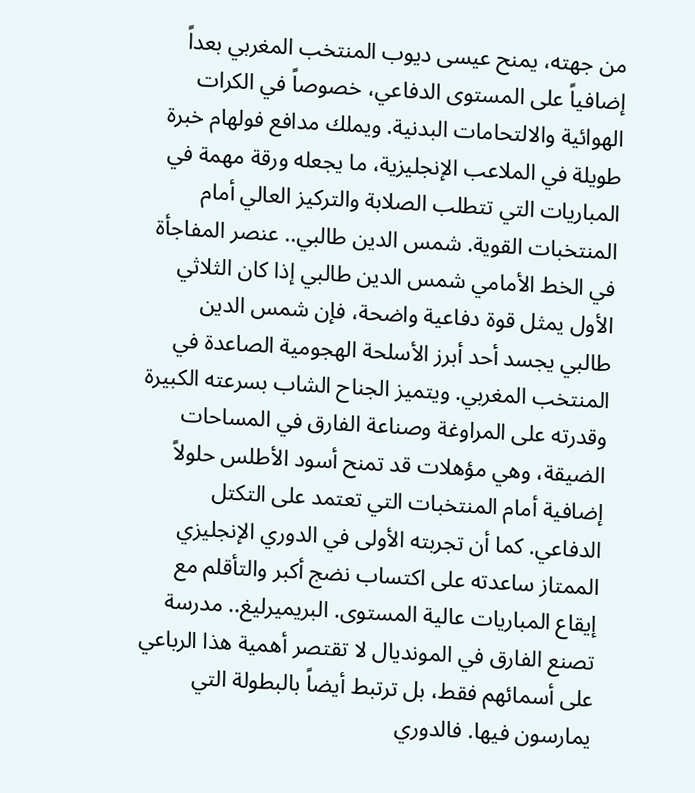من جهته، يمنح عيسى ديوب المنتخب المغربي بعداً إضافياً على المستوى الدفاعي، خصوصاً في الكرات الهوائية والالتحامات البدنية. ويملك مدافع فولهام خبرة طويلة في الملاعب الإنجليزية، ما يجعله ورقة مهمة في المباريات التي تتطلب الصلابة والتركيز العالي أمام المنتخبات القوية. شمس الدين طالبي.. عنصر المفاجأة في الخط الأمامي شمس الدين طالبي إذا كان الثلاثي الأول يمثل قوة دفاعية واضحة، فإن شمس الدين طالبي يجسد أحد أبرز الأسلحة الهجومية الصاعدة في المنتخب المغربي. ويتميز الجناح الشاب بسرعته الكبيرة وقدرته على المراوغة وصناعة الفارق في المساحات الضيقة، وهي مؤهلات قد تمنح أسود الأطلس حلولاً إضافية أمام المنتخبات التي تعتمد على التكتل الدفاعي. كما أن تجربته الأولى في الدوري الإنجليزي الممتاز ساعدته على اكتساب نضج أكبر والتأقلم مع إيقاع المباريات عالية المستوى. البريميرليغ.. مدرسة تصنع الفارق في المونديال لا تقتصر أهمية هذا الرباعي على أسمائهم فقط، بل ترتبط أيضاً بالبطولة التي يمارسون فيها. فالدوري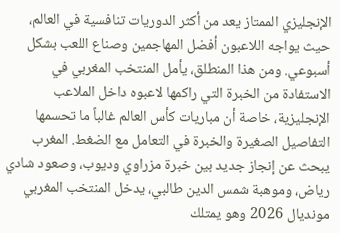الإنجليزي الممتاز يعد من أكثر الدوريات تنافسية في العالم، حيث يواجه اللاعبون أفضل المهاجمين وصناع اللعب بشكل أسبوعي. ومن هذا المنطلق، يأمل المنتخب المغربي في الاستفادة من الخبرة التي راكمها لاعبوه داخل الملاعب الإنجليزية، خاصة أن مباريات كأس العالم غالباً ما تحسمها التفاصيل الصغيرة والخبرة في التعامل مع الضغط. المغرب يبحث عن إنجاز جديد بين خبرة مزراوي وديوب، وصعود شادي رياض، وموهبة شمس الدين طالبي، يدخل المنتخب المغربي مونديال 2026 وهو يمتلك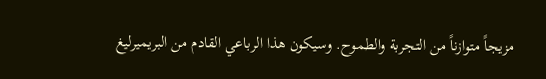مزيجاً متوازناً من التجربة والطموح. وسيكون هذا الرباعي القادم من البريميرليغ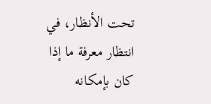تحت الأنظار، في انتظار معرفة ما إذا كان بإمكانه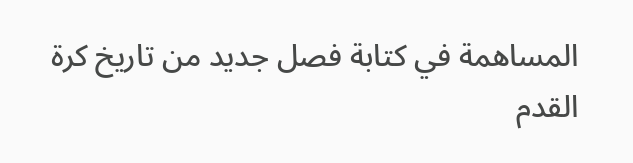المساهمة في كتابة فصل جديد من تاريخ كرة القدم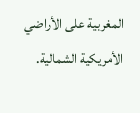المغربية على الأراضي الأمريكية الشمالية.